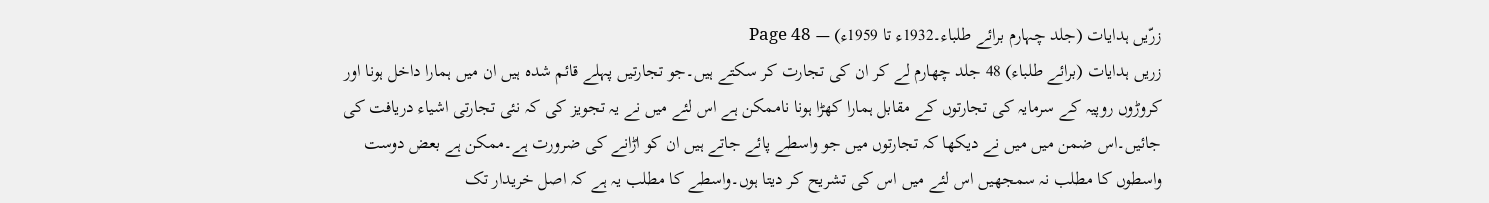زرّیں ہدایات (جلد چہارم برائے طلباء۔1932ء تا 1959ء) — Page 48
زریں ہدایات (برائے طلباء) 48 جلد چهارم لے کر ان کی تجارت کر سکتے ہیں۔جو تجارتیں پہلے قائم شدہ ہیں ان میں ہمارا داخل ہونا اور کروڑوں روپیہ کے سرمایہ کی تجارتوں کے مقابل ہمارا کھڑا ہونا ناممکن ہے اس لئے میں نے یہ تجویز کی کہ نئی تجارتی اشیاء دریافت کی جائیں۔اس ضمن میں میں نے دیکھا کہ تجارتوں میں جو واسطے پائے جاتے ہیں ان کو اڑانے کی ضرورت ہے۔ممکن ہے بعض دوست واسطوں کا مطلب نہ سمجھیں اس لئے میں اس کی تشریح کر دیتا ہوں۔واسطے کا مطلب یہ ہے کہ اصل خریدار تک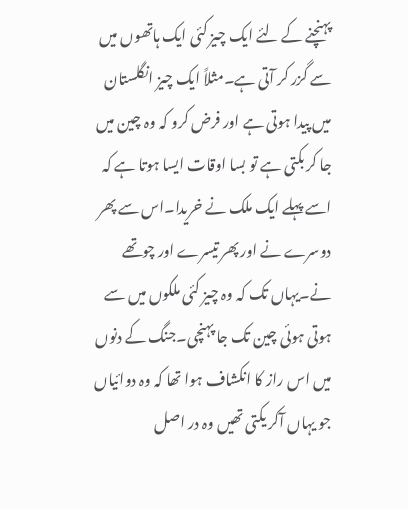پہنچنے کے لئے ایک چیز کئی ایک ہاتھوں میں سے گزر کر آتی ہے۔مثلاً ایک چیز انگلستان میں پیدا ہوتی ہے اور فرض کرو کہ وہ چین میں جا کر بکتی ہے تو بسا اوقات ایسا ہوتا ہے کہ اسے پہلے ایک ملک نے خریدا۔اس سے پھر دوسرے نے اور پھر تیسرے اور چوتھے نے۔یہاں تک کہ وہ چیز کئی ملکوں میں سے ہوتی ہوئی چین تک جا پہنچی۔جنگ کے دنوں میں اس راز کا انکشاف ہوا تھا کہ وہ دوائیاں جو یہاں آکر یکتی تھیں وہ در اصل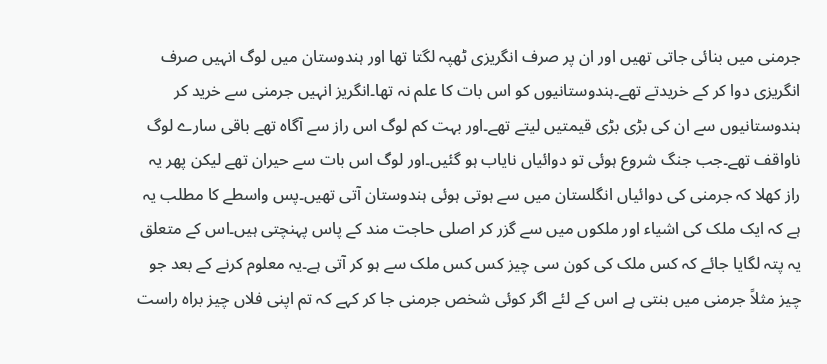جرمنی میں بنائی جاتی تھیں اور ان پر صرف انگریزی ٹھپہ لگتا تھا اور ہندوستان میں لوگ انہیں صرف انگریزی دوا کر کے خریدتے تھے۔ہندوستانیوں کو اس بات کا علم نہ تھا۔انگریز انہیں جرمنی سے خرید کر ہندوستانیوں سے ان کی بڑی بڑی قیمتیں لیتے تھے۔اور بہت کم لوگ اس راز سے آگاہ تھے باقی سارے لوگ ناواقف تھے۔جب جنگ شروع ہوئی تو دوائیاں نایاب ہو گئیں۔اور لوگ اس بات سے حیران تھے لیکن پھر یہ راز کھلا کہ جرمنی کی دوائیاں انگلستان میں سے ہوتی ہوئی ہندوستان آتی تھیں۔پس واسطے کا مطلب یہ ہے کہ ایک ملک کی اشیاء اور ملکوں میں سے گزر کر اصلی حاجت مند کے پاس پہنچتی ہیں۔اس کے متعلق یہ پتہ لگایا جائے کہ کس ملک کی کون سی چیز کس کس ملک سے ہو کر آتی ہے۔یہ معلوم کرنے کے بعد جو چیز مثلاً جرمنی میں بنتی ہے اس کے لئے اگر کوئی شخص جرمنی جا کر کہے کہ تم اپنی فلاں چیز براہ راست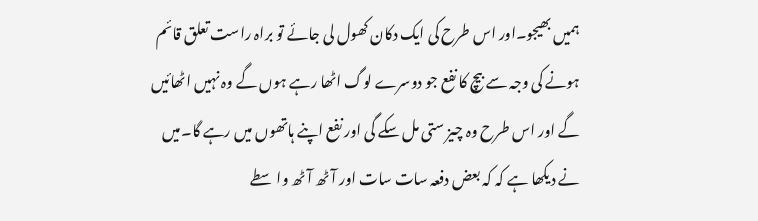ہمیں بھیجو۔اور اس طرح کی ایک دکان کھول لی جائے تو براہ راست تعلق قائم ہونے کی وجہ سے بیچ کا نفع جو دوسرے لوگ اٹھا رہے ہوں گے وہ نہیں اٹھائیں گے اور اس طرح وہ چیز ستی مل سکے گی اور نفع اپنے ہاتھوں میں رہے گا۔میں نے دیکھا ہے کہ کہ بعض دفعہ سات سات اور آٹھ آٹھ واسطے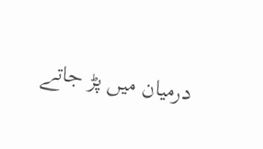درمیان میں پڑ جاتے